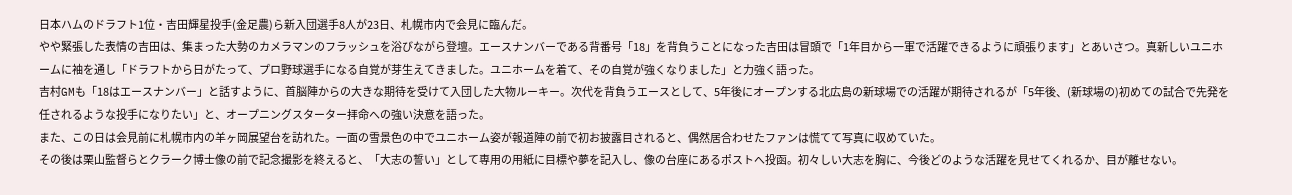日本ハムのドラフト1位・吉田輝星投手(金足農)ら新入団選手8人が23日、札幌市内で会見に臨んだ。
やや緊張した表情の吉田は、集まった大勢のカメラマンのフラッシュを浴びながら登壇。エースナンバーである背番号「18」を背負うことになった吉田は冒頭で「1年目から一軍で活躍できるように頑張ります」とあいさつ。真新しいユニホームに袖を通し「ドラフトから日がたって、プロ野球選手になる自覚が芽生えてきました。ユニホームを着て、その自覚が強くなりました」と力強く語った。
吉村GMも「18はエースナンバー」と話すように、首脳陣からの大きな期待を受けて入団した大物ルーキー。次代を背負うエースとして、5年後にオープンする北広島の新球場での活躍が期待されるが「5年後、(新球場の)初めての試合で先発を任されるような投手になりたい」と、オープニングスターター拝命への強い決意を語った。
また、この日は会見前に札幌市内の羊ヶ岡展望台を訪れた。一面の雪景色の中でユニホーム姿が報道陣の前で初お披露目されると、偶然居合わせたファンは慌てて写真に収めていた。
その後は栗山監督らとクラーク博士像の前で記念撮影を終えると、「大志の誓い」として専用の用紙に目標や夢を記入し、像の台座にあるポストへ投函。初々しい大志を胸に、今後どのような活躍を見せてくれるか、目が離せない。